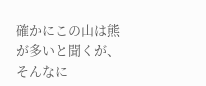確かにこの山は熊が多いと聞くが、そんなに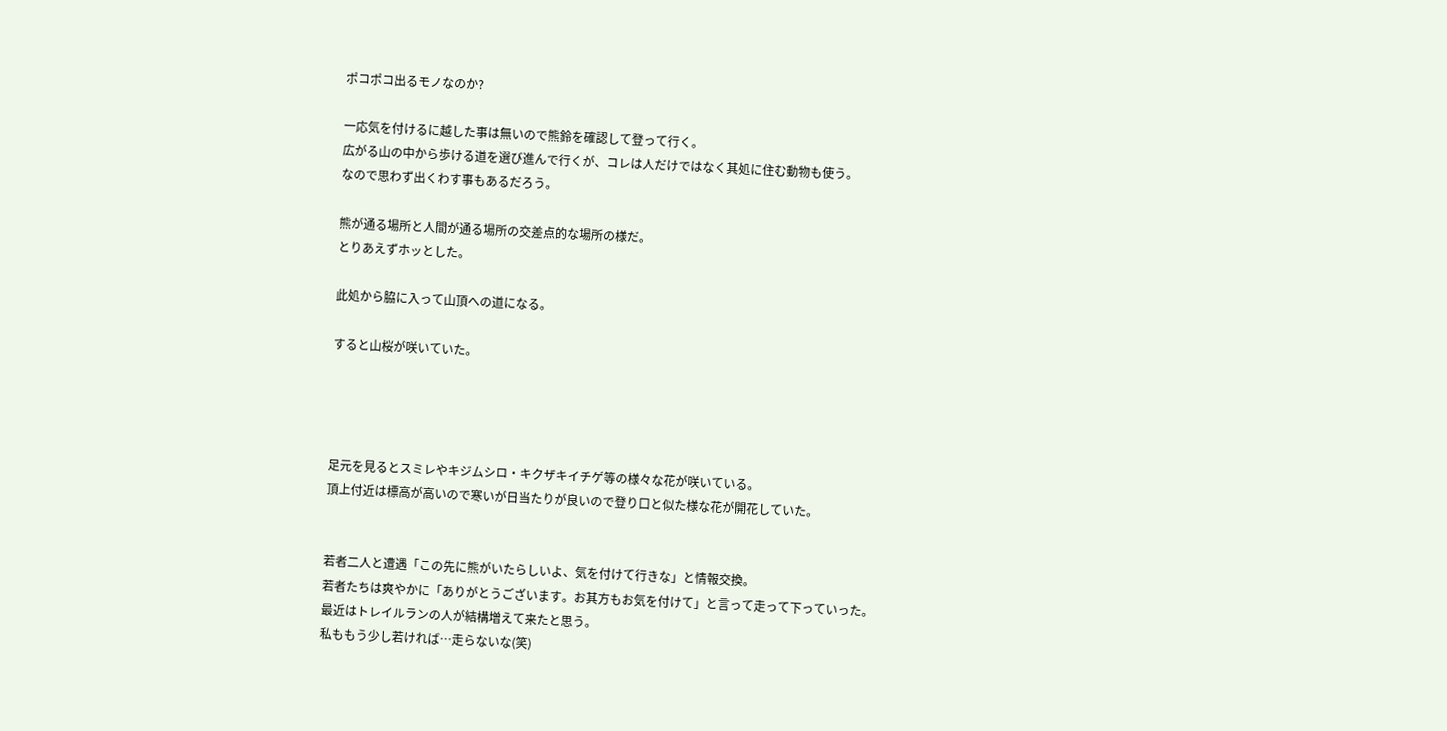ポコポコ出るモノなのか?

一応気を付けるに越した事は無いので熊鈴を確認して登って行く。
広がる山の中から歩ける道を選び進んで行くが、コレは人だけではなく其処に住む動物も使う。
なので思わず出くわす事もあるだろう。

熊が通る場所と人間が通る場所の交差点的な場所の様だ。
とりあえずホッとした。

此処から脇に入って山頂への道になる。

すると山桜が咲いていた。




足元を見るとスミレやキジムシロ・キクザキイチゲ等の様々な花が咲いている。
頂上付近は標高が高いので寒いが日当たりが良いので登り口と似た様な花が開花していた。


若者二人と遭遇「この先に熊がいたらしいよ、気を付けて行きな」と情報交換。
若者たちは爽やかに「ありがとうございます。お其方もお気を付けて」と言って走って下っていった。
最近はトレイルランの人が結構増えて来たと思う。
私ももう少し若ければ…走らないな(笑)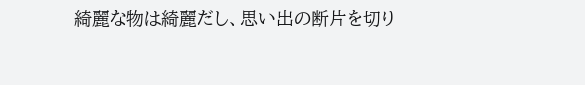綺麗な物は綺麗だし、思い出の断片を切り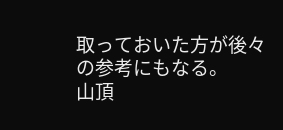取っておいた方が後々の参考にもなる。
山頂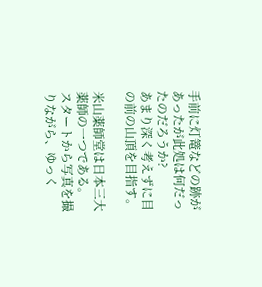手前に灯篭などの跡があったが此処は何だったのだろうか?
あまり深く考えずに目の前の山頂を目指す。

米山薬師堂は日本三大薬師の一つである。
スタートから写真を撮りながら、ゆっく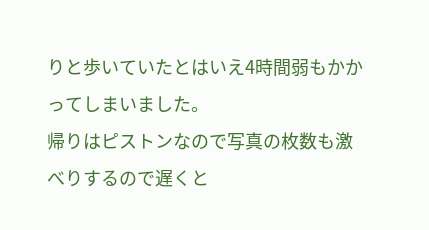りと歩いていたとはいえ4時間弱もかかってしまいました。
帰りはピストンなので写真の枚数も激べりするので遅くと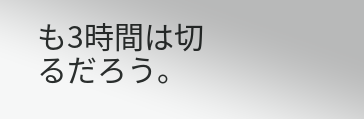も3時間は切るだろう。